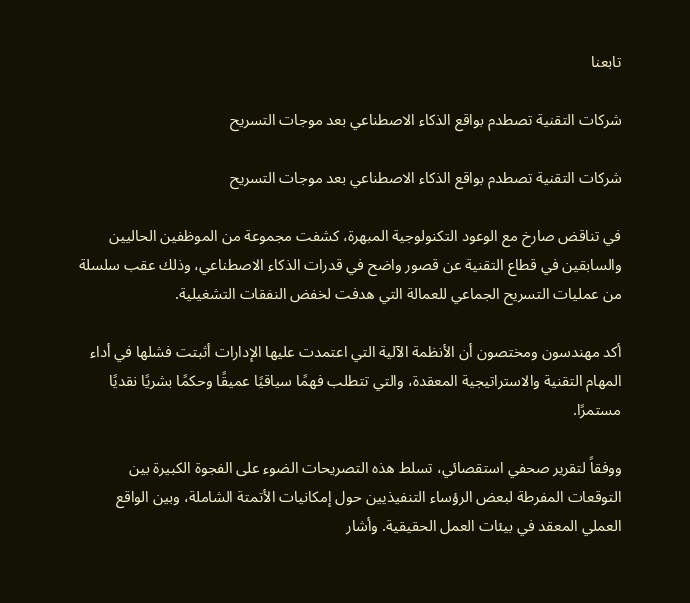تابعنا

شركات التقنية تصطدم بواقع الذكاء الاصطناعي بعد موجات التسريح

شركات التقنية تصطدم بواقع الذكاء الاصطناعي بعد موجات التسريح

في تناقض صارخ مع الوعود التكنولوجية المبهرة، كشفت مجموعة من الموظفين الحاليين والسابقين في قطاع التقنية عن قصور واضح في قدرات الذكاء الاصطناعي، وذلك عقب سلسلة من عمليات التسريح الجماعي للعمالة التي هدفت لخفض النفقات التشغيلية.

أكد مهندسون ومختصون أن الأنظمة الآلية التي اعتمدت عليها الإدارات أثبتت فشلها في أداء المهام التقنية والاستراتيجية المعقدة، والتي تتطلب فهمًا سياقيًا عميقًا وحكمًا بشريًا نقديًا مستمرًا.

ووفقاً لتقرير صحفي استقصائي، تسلط هذه التصريحات الضوء على الفجوة الكبيرة بين التوقعات المفرطة لبعض الرؤساء التنفيذيين حول إمكانيات الأتمتة الشاملة، وبين الواقع العملي المعقد في بيئات العمل الحقيقية. وأشار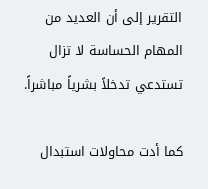التقرير إلى أن العديد من المهام الحساسة لا تزال تستدعي تدخلاً بشرياً مباشراً.

كما أدت محاولات استبدال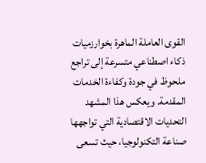القوى العاملة الماهرة بخوارزميات ذكاء اصطناعي متسرعة إلى تراجع ملحوظ في جودة وكفاءة الخدمات المقدمة. ويعكس هذا المشهد التحديات الاقتصادية التي تواجهها صناعة التكنولوجيا، حيث تسعى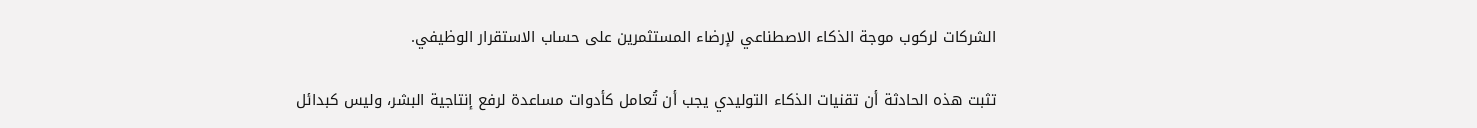الشركات لركوب موجة الذكاء الاصطناعي لإرضاء المستثمرين على حساب الاستقرار الوظيفي.

تثبت هذه الحادثة أن تقنيات الذكاء التوليدي يجب أن تُعامل كأدوات مساعدة لرفع إنتاجية البشر، وليس كبدائل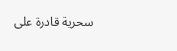سحرية قادرة على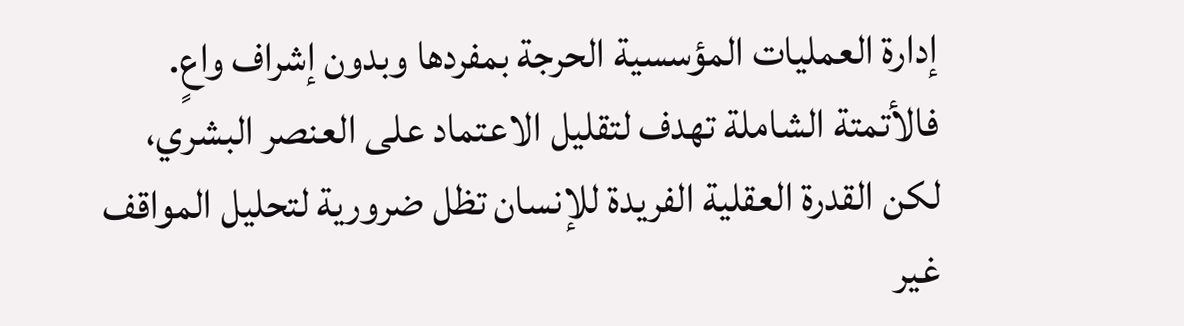إدارة العمليات المؤسسية الحرجة بمفردها وبدون إشراف واعٍ. فالأتمتة الشاملة تهدف لتقليل الاعتماد على العنصر البشري، لكن القدرة العقلية الفريدة للإنسان تظل ضرورية لتحليل المواقف غير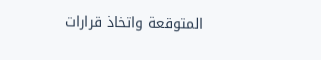المتوقعة واتخاذ قرارات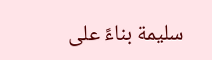سليمة بناءً على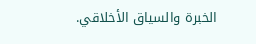الخبرة والسياق الأخلاقي.